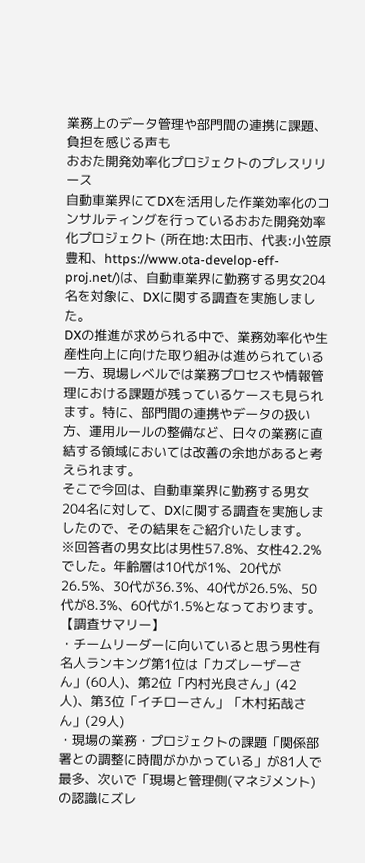業務上のデータ管理や部門間の連携に課題、負担を感じる声も
おおた開発効率化プロジェクトのプレスリリース
自動車業界にてDXを活用した作業効率化のコンサルティングを行っているおおた開発効率化プロジェクト (所在地:太田市、代表:小笠原豊和、https://www.ota-develop-eff-proj.net/)は、自動車業界に勤務する男女204名を対象に、DXに関する調査を実施しました。
DXの推進が求められる中で、業務効率化や生産性向上に向けた取り組みは進められている一方、現場レベルでは業務プロセスや情報管理における課題が残っているケースも見られます。特に、部門間の連携やデータの扱い方、運用ルールの整備など、日々の業務に直結する領域においては改善の余地があると考えられます。
そこで今回は、自動車業界に勤務する男女204名に対して、DXに関する調査を実施しましたので、その結果をご紹介いたします。
※回答者の男女比は男性57.8%、女性42.2%でした。年齢層は10代が1%、20代が26.5%、30代が36.3%、40代が26.5%、50代が8.3%、60代が1.5%となっております。
【調査サマリー】
・チームリーダーに向いていると思う男性有名人ランキング第1位は「カズレーザーさん」(60人)、第2位「内村光良さん」(42人)、第3位「イチローさん」「木村拓哉さん」(29人)
・現場の業務・プロジェクトの課題「関係部署との調整に時間がかかっている」が81人で最多、次いで「現場と管理側(マネジメント)の認識にズレ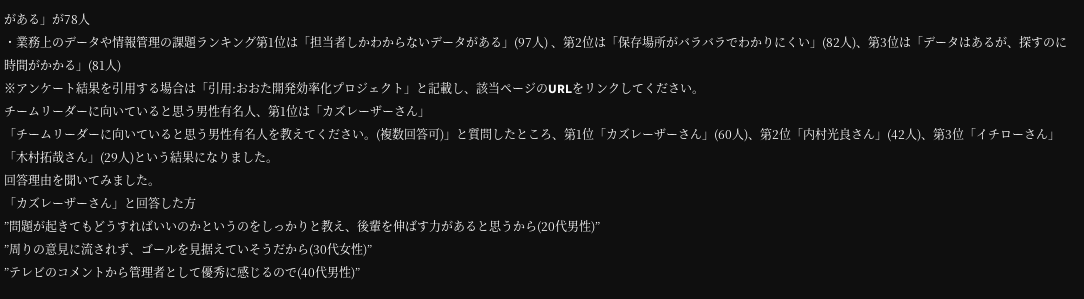がある」が78人
・業務上のデータや情報管理の課題ランキング第1位は「担当者しかわからないデータがある」(97人) 、第2位は「保存場所がバラバラでわかりにくい」(82人)、第3位は「データはあるが、探すのに時間がかかる」(81人)
※アンケート結果を引用する場合は「引用:おおた開発効率化プロジェクト」と記載し、該当ページのURLをリンクしてください。
チームリーダーに向いていると思う男性有名人、第1位は「カズレーザーさん」
「チームリーダーに向いていると思う男性有名人を教えてください。(複数回答可)」と質問したところ、第1位「カズレーザーさん」(60人)、第2位「内村光良さん」(42人)、第3位「イチローさん」「木村拓哉さん」(29人)という結果になりました。
回答理由を聞いてみました。
「カズレーザーさん」と回答した方
”問題が起きてもどうすればいいのかというのをしっかりと教え、後輩を伸ばす力があると思うから(20代男性)”
”周りの意見に流されず、ゴールを見据えていそうだから(30代女性)”
”テレビのコメントから管理者として優秀に感じるので(40代男性)”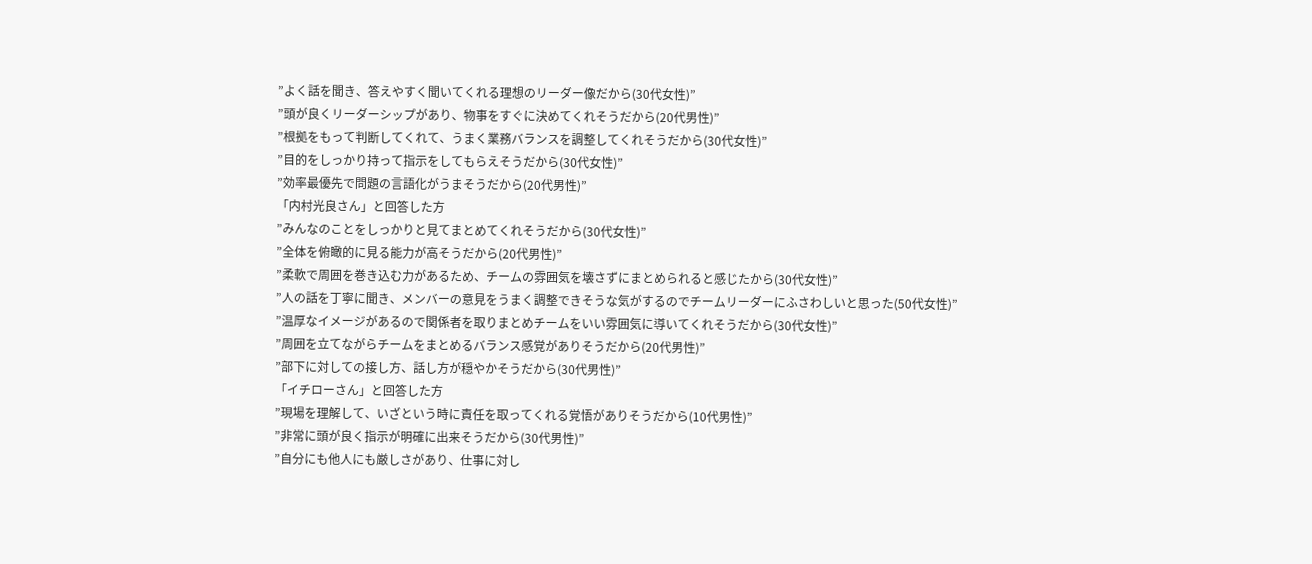”よく話を聞き、答えやすく聞いてくれる理想のリーダー像だから(30代女性)”
”頭が良くリーダーシップがあり、物事をすぐに決めてくれそうだから(20代男性)”
”根拠をもって判断してくれて、うまく業務バランスを調整してくれそうだから(30代女性)”
”目的をしっかり持って指示をしてもらえそうだから(30代女性)”
”効率最優先で問題の言語化がうまそうだから(20代男性)”
「内村光良さん」と回答した方
”みんなのことをしっかりと見てまとめてくれそうだから(30代女性)”
”全体を俯瞰的に見る能力が高そうだから(20代男性)”
”柔軟で周囲を巻き込む力があるため、チームの雰囲気を壊さずにまとめられると感じたから(30代女性)”
”人の話を丁寧に聞き、メンバーの意見をうまく調整できそうな気がするのでチームリーダーにふさわしいと思った(50代女性)”
”温厚なイメージがあるので関係者を取りまとめチームをいい雰囲気に導いてくれそうだから(30代女性)”
”周囲を立てながらチームをまとめるバランス感覚がありそうだから(20代男性)”
”部下に対しての接し方、話し方が穏やかそうだから(30代男性)”
「イチローさん」と回答した方
”現場を理解して、いざという時に責任を取ってくれる覚悟がありそうだから(10代男性)”
”非常に頭が良く指示が明確に出来そうだから(30代男性)”
”自分にも他人にも厳しさがあり、仕事に対し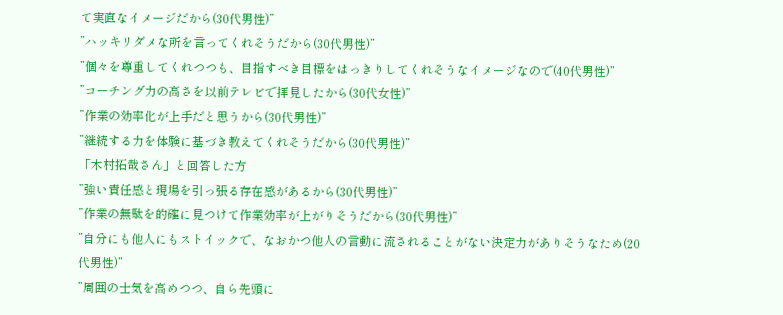て実直なイメージだから(30代男性)”
”ハッキリダメな所を言ってくれそうだから(30代男性)”
”個々を尊重してくれつつも、目指すべき目標をはっきりしてくれそうなイメージなので(40代男性)”
”コーチング力の高さを以前テレビで拝見したから(30代女性)”
”作業の効率化が上手だと思うから(30代男性)”
”継続する力を体験に基づき教えてくれそうだから(30代男性)”
「木村拓哉さん」と回答した方
”強い責任感と現場を引っ張る存在感があるから(30代男性)”
”作業の無駄を的確に見つけて作業効率が上がりそうだから(30代男性)”
”自分にも他人にもストイックで、なおかつ他人の言動に流されることがない決定力がありそうなため(20代男性)”
”周囲の士気を高めつつ、自ら先頭に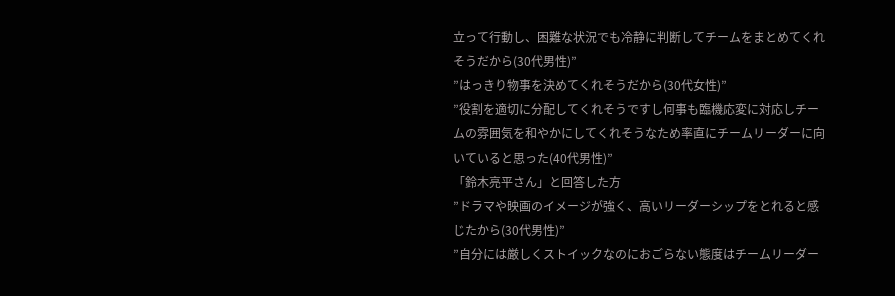立って行動し、困難な状況でも冷静に判断してチームをまとめてくれそうだから(30代男性)”
”はっきり物事を決めてくれそうだから(30代女性)”
”役割を適切に分配してくれそうですし何事も臨機応変に対応しチームの雰囲気を和やかにしてくれそうなため率直にチームリーダーに向いていると思った(40代男性)”
「鈴木亮平さん」と回答した方
”ドラマや映画のイメージが強く、高いリーダーシップをとれると感じたから(30代男性)”
”自分には厳しくストイックなのにおごらない態度はチームリーダー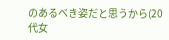のあるべき姿だと思うから(20代女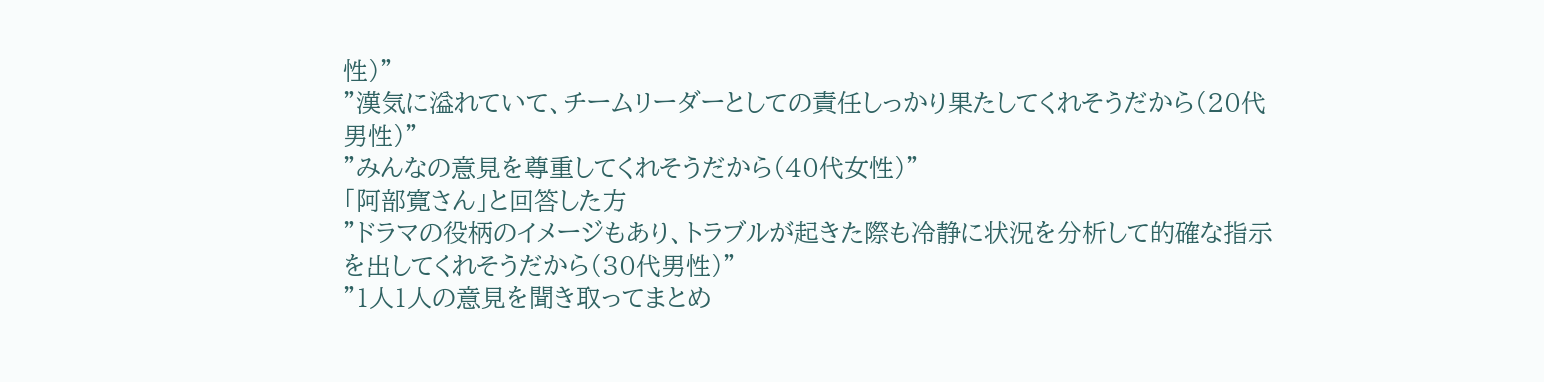性)”
”漢気に溢れていて、チームリーダーとしての責任しっかり果たしてくれそうだから(20代男性)”
”みんなの意見を尊重してくれそうだから(40代女性)”
「阿部寛さん」と回答した方
”ドラマの役柄のイメージもあり、トラブルが起きた際も冷静に状況を分析して的確な指示を出してくれそうだから(30代男性)”
”1人1人の意見を聞き取ってまとめ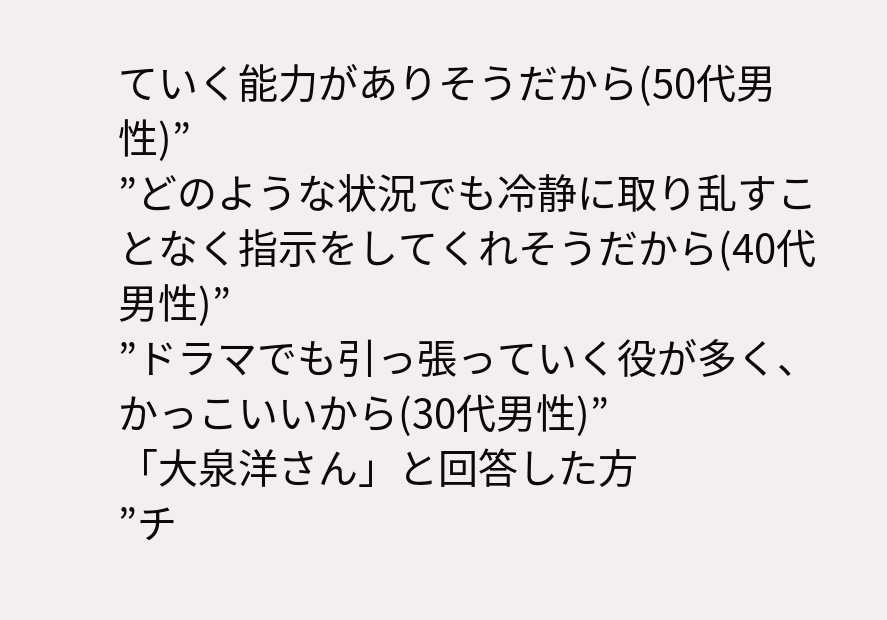ていく能力がありそうだから(50代男性)”
”どのような状況でも冷静に取り乱すことなく指示をしてくれそうだから(40代男性)”
”ドラマでも引っ張っていく役が多く、かっこいいから(30代男性)”
「大泉洋さん」と回答した方
”チ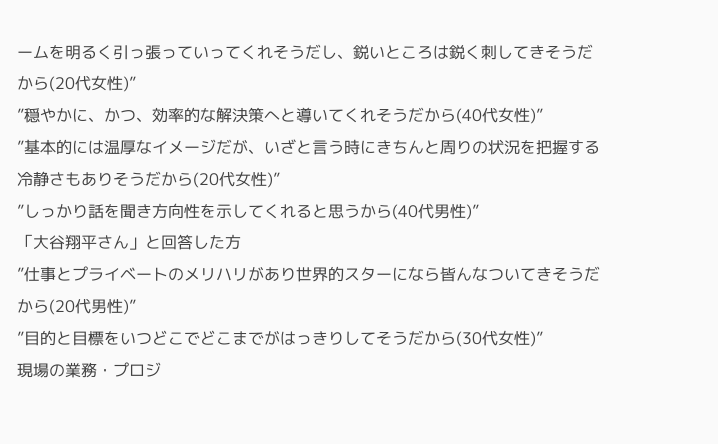ームを明るく引っ張っていってくれそうだし、鋭いところは鋭く刺してきそうだから(20代女性)”
”穏やかに、かつ、効率的な解決策へと導いてくれそうだから(40代女性)”
”基本的には温厚なイメージだが、いざと言う時にきちんと周りの状況を把握する冷静さもありそうだから(20代女性)”
”しっかり話を聞き方向性を示してくれると思うから(40代男性)”
「大谷翔平さん」と回答した方
”仕事とプライベートのメリハリがあり世界的スターになら皆んなついてきそうだから(20代男性)”
”目的と目標をいつどこでどこまでがはっきりしてそうだから(30代女性)”
現場の業務・プロジ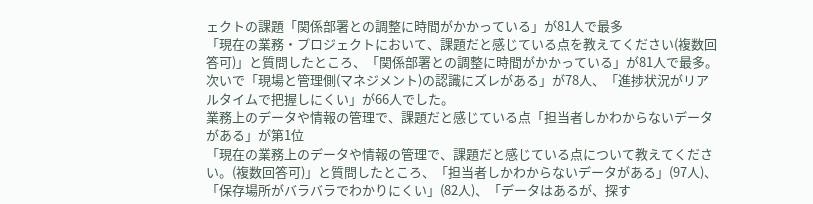ェクトの課題「関係部署との調整に時間がかかっている」が81人で最多
「現在の業務・プロジェクトにおいて、課題だと感じている点を教えてください(複数回答可)」と質問したところ、「関係部署との調整に時間がかかっている」が81人で最多。次いで「現場と管理側(マネジメント)の認識にズレがある」が78人、「進捗状況がリアルタイムで把握しにくい」が66人でした。
業務上のデータや情報の管理で、課題だと感じている点「担当者しかわからないデータがある」が第1位
「現在の業務上のデータや情報の管理で、課題だと感じている点について教えてください。(複数回答可)」と質問したところ、「担当者しかわからないデータがある」(97人)、「保存場所がバラバラでわかりにくい」(82人)、「データはあるが、探す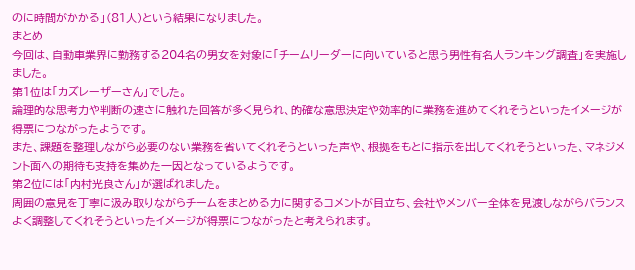のに時間がかかる」(81人)という結果になりました。
まとめ
今回は、自動車業界に勤務する204名の男女を対象に「チームリーダーに向いていると思う男性有名人ランキング調査」を実施しました。
第1位は「カズレーザーさん」でした。
論理的な思考力や判断の速さに触れた回答が多く見られ、的確な意思決定や効率的に業務を進めてくれそうといったイメージが得票につながったようです。
また、課題を整理しながら必要のない業務を省いてくれそうといった声や、根拠をもとに指示を出してくれそうといった、マネジメント面への期待も支持を集めた一因となっているようです。
第2位には「内村光良さん」が選ばれました。
周囲の意見を丁寧に汲み取りながらチームをまとめる力に関するコメントが目立ち、会社やメンバー全体を見渡しながらバランスよく調整してくれそうといったイメージが得票につながったと考えられます。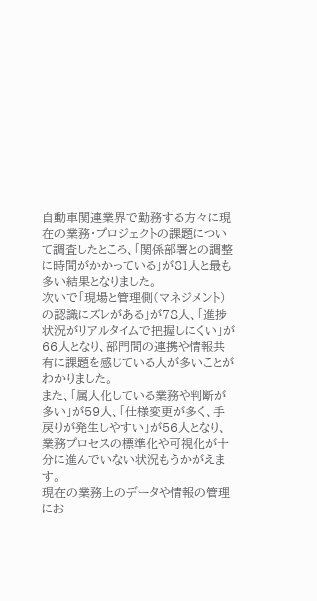自動車関連業界で勤務する方々に現在の業務・プロジェクトの課題について調査したところ、「関係部署との調整に時間がかかっている」が81人と最も多い結果となりました。
次いで「現場と管理側(マネジメント)の認識にズレがある」が78人、「進捗状況がリアルタイムで把握しにくい」が66人となり、部門間の連携や情報共有に課題を感じている人が多いことがわかりました。
また、「属人化している業務や判断が多い」が59人、「仕様変更が多く、手戻りが発生しやすい」が56人となり、業務プロセスの標準化や可視化が十分に進んでいない状況もうかがえます。
現在の業務上のデータや情報の管理にお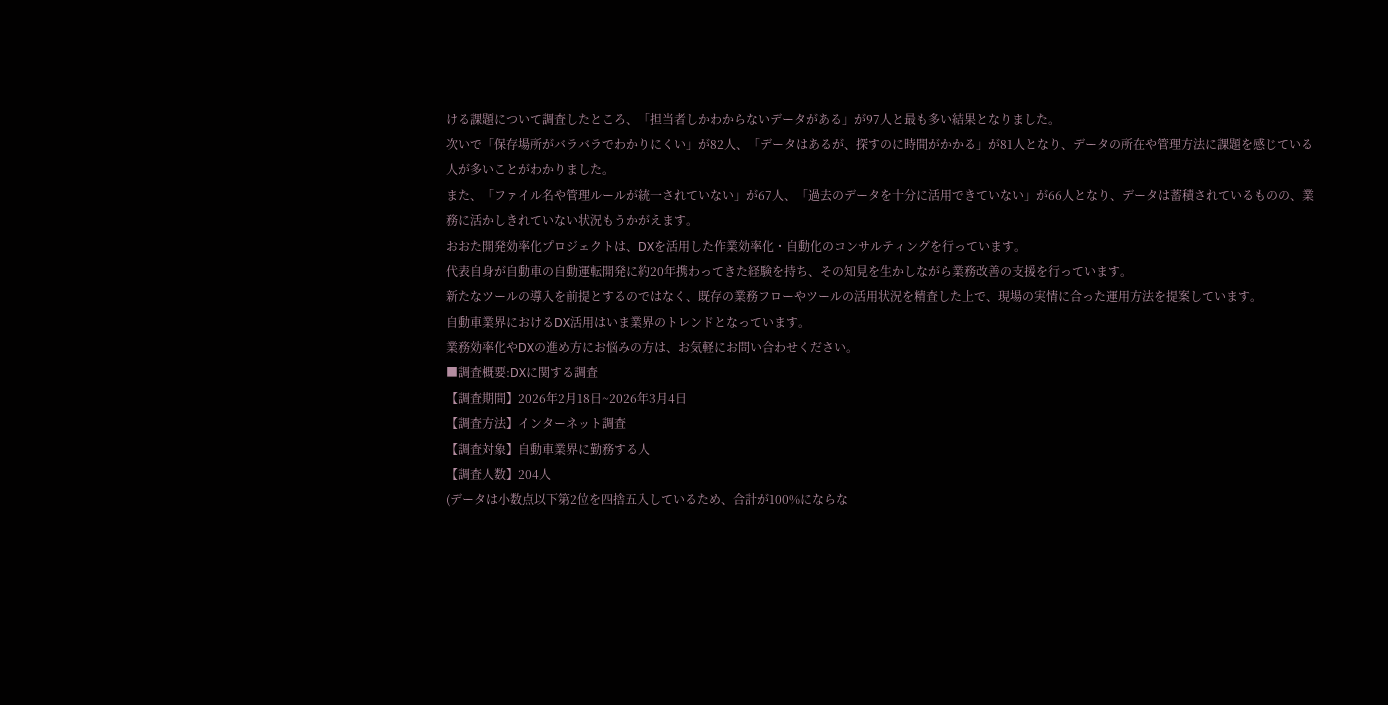ける課題について調査したところ、「担当者しかわからないデータがある」が97人と最も多い結果となりました。
次いで「保存場所がバラバラでわかりにくい」が82人、「データはあるが、探すのに時間がかかる」が81人となり、データの所在や管理方法に課題を感じている人が多いことがわかりました。
また、「ファイル名や管理ルールが統一されていない」が67人、「過去のデータを十分に活用できていない」が66人となり、データは蓄積されているものの、業務に活かしきれていない状況もうかがえます。
おおた開発効率化プロジェクトは、DXを活用した作業効率化・自動化のコンサルティングを行っています。
代表自身が自動車の自動運転開発に約20年携わってきた経験を持ち、その知見を生かしながら業務改善の支援を行っています。
新たなツールの導入を前提とするのではなく、既存の業務フローやツールの活用状況を精査した上で、現場の実情に合った運用方法を提案しています。
自動車業界におけるDX活用はいま業界のトレンドとなっています。
業務効率化やDXの進め方にお悩みの方は、お気軽にお問い合わせください。
■調査概要:DXに関する調査
【調査期間】2026年2月18日~2026年3月4日
【調査方法】インターネット調査
【調査対象】自動車業界に勤務する人
【調査人数】204人
(データは小数点以下第2位を四捨五入しているため、合計が100%にならな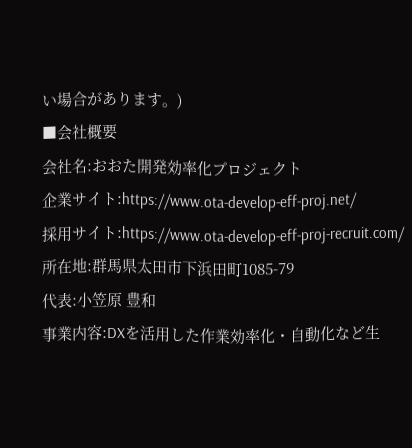い場合があります。)
■会社概要
会社名:おおた開発効率化プロジェクト
企業サイト:https://www.ota-develop-eff-proj.net/
採用サイト:https://www.ota-develop-eff-proj-recruit.com/
所在地:群馬県太田市下浜田町1085-79
代表:小笠原 豊和
事業内容:DXを活用した作業効率化・自動化など生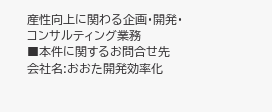産性向上に関わる企画・開発・コンサルティング業務
■本件に関するお問合せ先
会社名:おおた開発効率化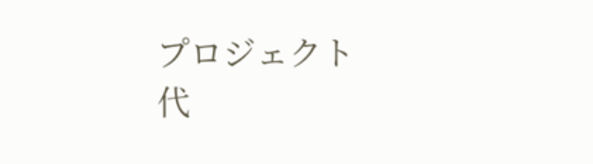プロジェクト
代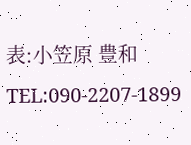表:小笠原 豊和
TEL:090-2207-1899